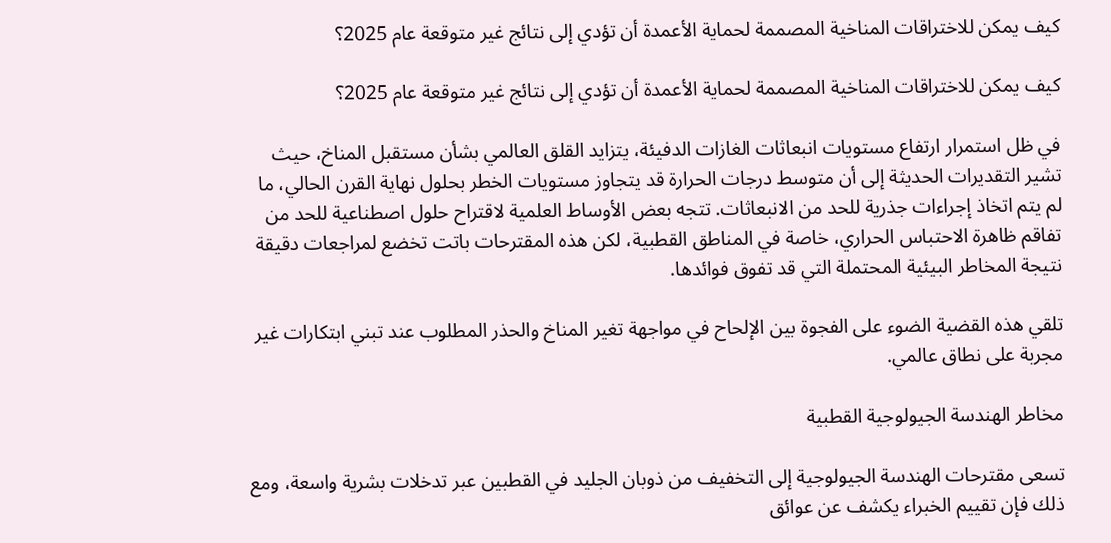كيف يمكن للاختراقات المناخية المصممة لحماية الأعمدة أن تؤدي إلى نتائج غير متوقعة عام 2025؟

كيف يمكن للاختراقات المناخية المصممة لحماية الأعمدة أن تؤدي إلى نتائج غير متوقعة عام 2025؟

في ظل استمرار ارتفاع مستويات انبعاثات الغازات الدفيئة، يتزايد القلق العالمي بشأن مستقبل المناخ، حيث تشير التقديرات الحديثة إلى أن متوسط درجات الحرارة قد يتجاوز مستويات الخطر بحلول نهاية القرن الحالي، ما لم يتم اتخاذ إجراءات جذرية للحد من الانبعاثات. تتجه بعض الأوساط العلمية لاقتراح حلول اصطناعية للحد من تفاقم ظاهرة الاحتباس الحراري، خاصة في المناطق القطبية، لكن هذه المقترحات باتت تخضع لمراجعات دقيقة نتيجة المخاطر البيئية المحتملة التي قد تفوق فوائدها.

تلقي هذه القضية الضوء على الفجوة بين الإلحاح في مواجهة تغير المناخ والحذر المطلوب عند تبني ابتكارات غير مجربة على نطاق عالمي.

مخاطر الهندسة الجيولوجية القطبية

تسعى مقترحات الهندسة الجيولوجية إلى التخفيف من ذوبان الجليد في القطبين عبر تدخلات بشرية واسعة، ومع ذلك فإن تقييم الخبراء يكشف عن عوائق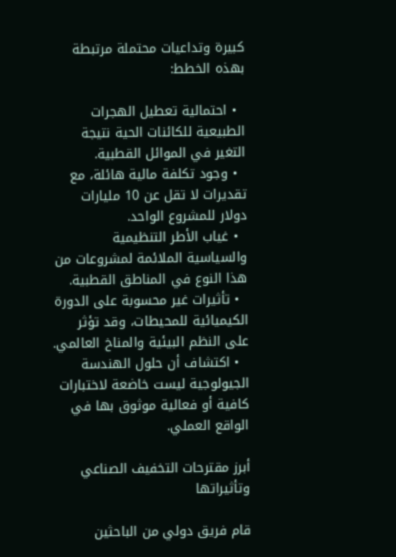كبيرة وتداعيات محتملة مرتبطة بهذه الخطط:

  • احتمالية تعطيل الهجرات الطبيعية للكائنات الحية نتيجة التغير في الموائل القطبية.
  • وجود تكلفة مالية هائلة، مع تقديرات لا تقل عن 10 مليارات دولار للمشروع الواحد.
  • غياب الأطر التنظيمية والسياسية الملائمة لمشروعات من هذا النوع في المناطق القطبية.
  • تأثيرات غير محسوبة على الدورة الكيميائية للمحيطات، وقد تؤثر على النظم البيئية والمناخ العالمي.
  • اكتشاف أن حلول الهندسة الجيولوجية ليست خاضعة لاختبارات كافية أو فعالية موثوق بها في الواقع العملي.

أبرز مقترحات التخفيف الصناعي وتأثيراتها

قام فريق دولي من الباحثين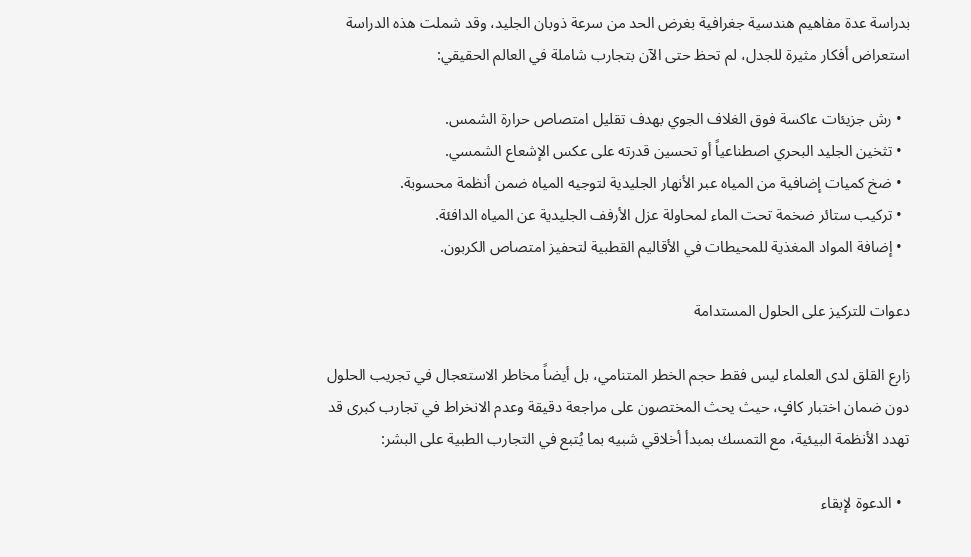بدراسة عدة مفاهيم هندسية جغرافية بغرض الحد من سرعة ذوبان الجليد، وقد شملت هذه الدراسة استعراض أفكار مثيرة للجدل، لم تحظ حتى الآن بتجارب شاملة في العالم الحقيقي:

  • رش جزيئات عاكسة فوق الغلاف الجوي بهدف تقليل امتصاص حرارة الشمس.
  • تثخين الجليد البحري اصطناعياً أو تحسين قدرته على عكس الإشعاع الشمسي.
  • ضخ كميات إضافية من المياه عبر الأنهار الجليدية لتوجيه المياه ضمن أنظمة محسوبة.
  • تركيب ستائر ضخمة تحت الماء لمحاولة عزل الأرفف الجليدية عن المياه الدافئة.
  • إضافة المواد المغذية للمحيطات في الأقاليم القطبية لتحفيز امتصاص الكربون.

دعوات للتركيز على الحلول المستدامة

زارع القلق لدى العلماء ليس فقط حجم الخطر المتنامي، بل أيضاً مخاطر الاستعجال في تجريب الحلول دون ضمان اختبار كافٍ، حيث يحث المختصون على مراجعة دقيقة وعدم الانخراط في تجارب كبرى قد تهدد الأنظمة البيئية، مع التمسك بمبدأ أخلاقي شبيه بما يُتبع في التجارب الطبية على البشر:

  • الدعوة لإبقاء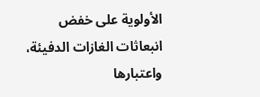الأولوية على خفض انبعاثات الغازات الدفيئة، واعتبارها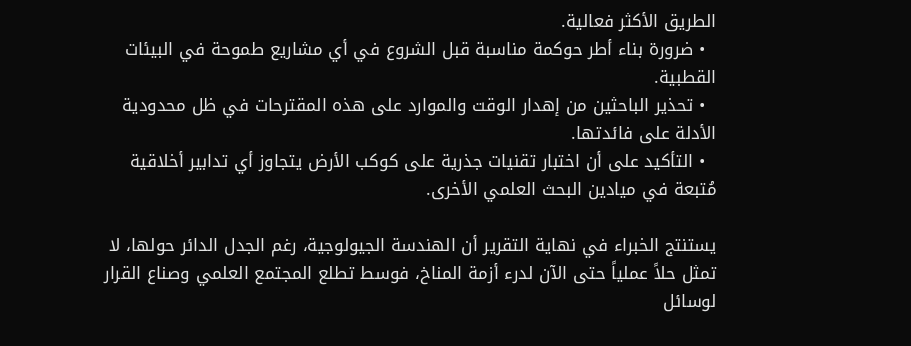الطريق الأكثر فعالية.
  • ضرورة بناء أطر حوكمة مناسبة قبل الشروع في أي مشاريع طموحة في البيئات القطبية.
  • تحذير الباحثين من إهدار الوقت والموارد على هذه المقترحات في ظل محدودية الأدلة على فائدتها.
  • التأكيد على أن اختبار تقنيات جذرية على كوكب الأرض يتجاوز أي تدابير أخلاقية مُتبعة في ميادين البحث العلمي الأخرى.

يستنتج الخبراء في نهاية التقرير أن الهندسة الجيولوجية، رغم الجدل الدائر حولها، لا تمثل حلاً عملياً حتى الآن لدرء أزمة المناخ، فوسط تطلع المجتمع العلمي وصناع القرار لوسائل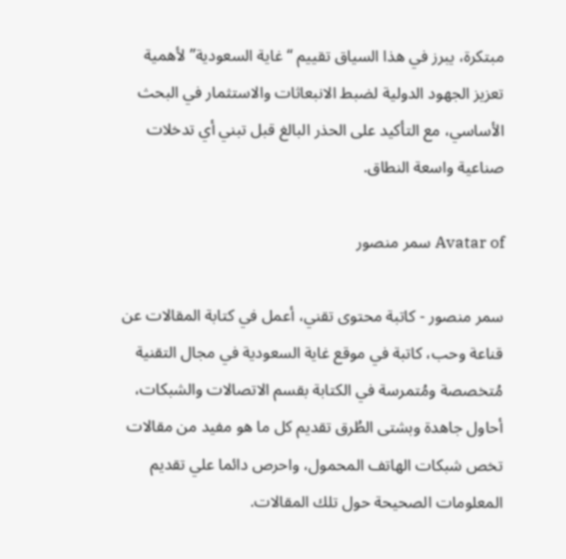مبتكرة، يبرز في هذا السياق تقييم “غاية السعودية” لأهمية تعزيز الجهود الدولية لضبط الانبعاثات والاستثمار في البحث الأساسي، مع التأكيد على الحذر البالغ قبل تبني أي تدخلات صناعية واسعة النطاق.

Avatar of سمر منصور

سمر منصور - كاتبة محتوى تقني، أعمل في كتابة المقالات عن قناعة وحب، كاتبة في موقع غاية السعودية في مجال التقنية مُتخصصة ومُتمرسة في الكتابة بقسم الاتصالات والشبكات، أحاول جاهدة وبشتى الطُرق تقديم كل ما هو مفيد من مقالات تخص شبكات الهاتف المحمول، واحرص دائما علي تقديم المعلومات الصحيحة حول تلك المقالات.